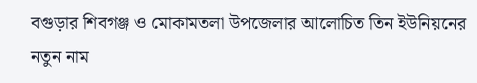বগুড়ার শিবগঞ্জ ও মোকামতলা উপজেলার আলোচিত তিন ইউনিয়নের নতুন নাম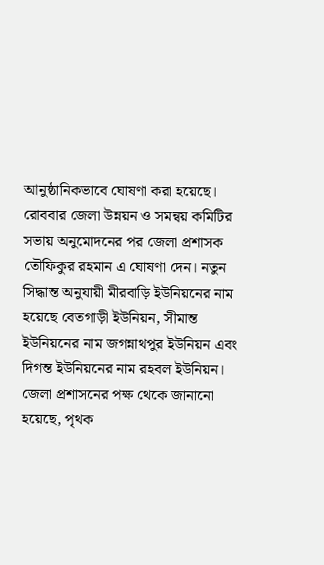আনুষ্ঠানিকভাবে ঘোষণা করা হয়েছে। রোববার জেলা উন্নয়ন ও সমন্বয় কমিটির সভায় অনুমোদনের পর জেলা প্রশাসক তৌফিকুর রহমান এ ঘোষণা দেন। নতুন সিদ্ধান্ত অনুযায়ী মীরবাড়ি ইউনিয়নের নাম হয়েছে বেতগাড়ী ইউনিয়ন, সীমান্ত ইউনিয়নের নাম জগন্নাথপুর ইউনিয়ন এবং দিগন্ত ইউনিয়নের নাম রহবল ইউনিয়ন।
জেলা প্রশাসনের পক্ষ থেকে জানানো হয়েছে, পৃথক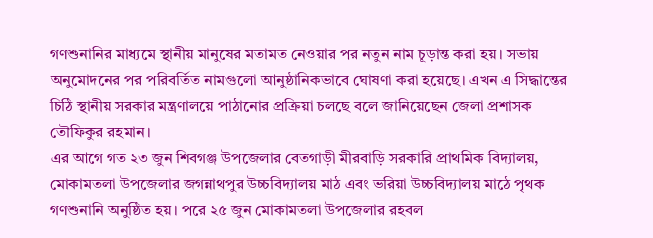গণশুনানির মাধ্যমে স্থানীয় মানুষের মতামত নেওয়ার পর নতুন নাম চূড়ান্ত করা হয়। সভায় অনুমোদনের পর পরিবর্তিত নামগুলো আনুষ্ঠানিকভাবে ঘোষণা করা হয়েছে। এখন এ সিদ্ধান্তের চিঠি স্থানীয় সরকার মন্ত্রণালয়ে পাঠানোর প্রক্রিয়া চলছে বলে জানিয়েছেন জেলা প্রশাসক তৌফিকুর রহমান।
এর আগে গত ২৩ জুন শিবগঞ্জ উপজেলার বেতগাড়ী মীরবাড়ি সরকারি প্রাথমিক বিদ্যালয়, মোকামতলা উপজেলার জগন্নাথপুর উচ্চবিদ্যালয় মাঠ এবং ভরিয়া উচ্চবিদ্যালয় মাঠে পৃথক গণশুনানি অনুষ্ঠিত হয়। পরে ২৫ জুন মোকামতলা উপজেলার রহবল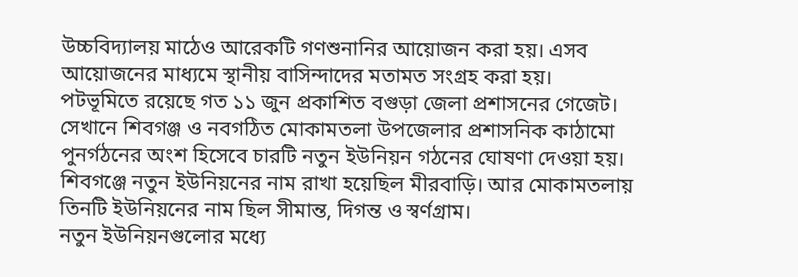উচ্চবিদ্যালয় মাঠেও আরেকটি গণশুনানির আয়োজন করা হয়। এসব আয়োজনের মাধ্যমে স্থানীয় বাসিন্দাদের মতামত সংগ্রহ করা হয়।
পটভূমিতে রয়েছে গত ১১ জুন প্রকাশিত বগুড়া জেলা প্রশাসনের গেজেট। সেখানে শিবগঞ্জ ও নবগঠিত মোকামতলা উপজেলার প্রশাসনিক কাঠামো পুনর্গঠনের অংশ হিসেবে চারটি নতুন ইউনিয়ন গঠনের ঘোষণা দেওয়া হয়। শিবগঞ্জে নতুন ইউনিয়নের নাম রাখা হয়েছিল মীরবাড়ি। আর মোকামতলায় তিনটি ইউনিয়নের নাম ছিল সীমান্ত, দিগন্ত ও স্বর্ণগ্রাম।
নতুন ইউনিয়নগুলোর মধ্যে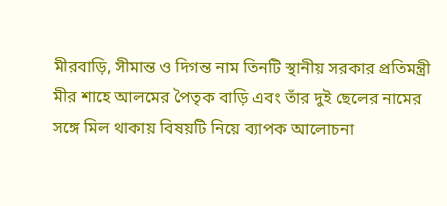মীরবাড়ি, সীমান্ত ও দিগন্ত নাম তিনটি স্থানীয় সরকার প্রতিমন্ত্রী মীর শাহে আলমের পৈতৃক বাড়ি এবং তাঁর দুই ছেলের নামের সঙ্গে মিল থাকায় বিষয়টি নিয়ে ব্যাপক আলোচনা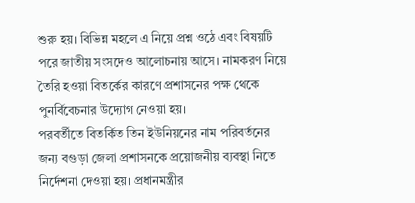শুরু হয়। বিভিন্ন মহলে এ নিয়ে প্রশ্ন ওঠে এবং বিষয়টি পরে জাতীয় সংসদেও আলোচনায় আসে। নামকরণ নিয়ে তৈরি হওয়া বিতর্কের কারণে প্রশাসনের পক্ষ থেকে পুনর্বিবেচনার উদ্যোগ নেওয়া হয়।
পরবর্তীতে বিতর্কিত তিন ইউনিয়নের নাম পরিবর্তনের জন্য বগুড়া জেলা প্রশাসনকে প্রয়োজনীয় ব্যবস্থা নিতে নির্দেশনা দেওয়া হয়। প্রধানমন্ত্রীর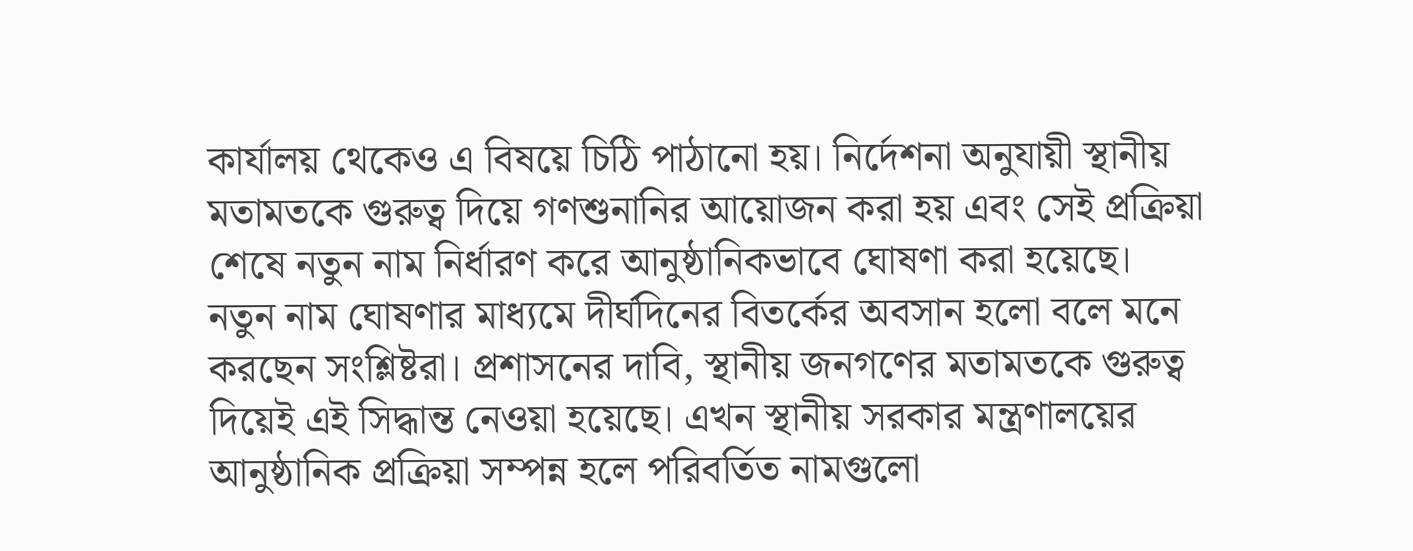কার্যালয় থেকেও এ বিষয়ে চিঠি পাঠানো হয়। নির্দেশনা অনুযায়ী স্থানীয় মতামতকে গুরুত্ব দিয়ে গণশুনানির আয়োজন করা হয় এবং সেই প্রক্রিয়া শেষে নতুন নাম নির্ধারণ করে আনুষ্ঠানিকভাবে ঘোষণা করা হয়েছে।
নতুন নাম ঘোষণার মাধ্যমে দীর্ঘদিনের বিতর্কের অবসান হলো বলে মনে করছেন সংশ্লিষ্টরা। প্রশাসনের দাবি, স্থানীয় জনগণের মতামতকে গুরুত্ব দিয়েই এই সিদ্ধান্ত নেওয়া হয়েছে। এখন স্থানীয় সরকার মন্ত্রণালয়ের আনুষ্ঠানিক প্রক্রিয়া সম্পন্ন হলে পরিবর্তিত নামগুলো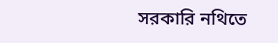সরকারি নথিতে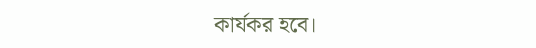কার্যকর হবে।